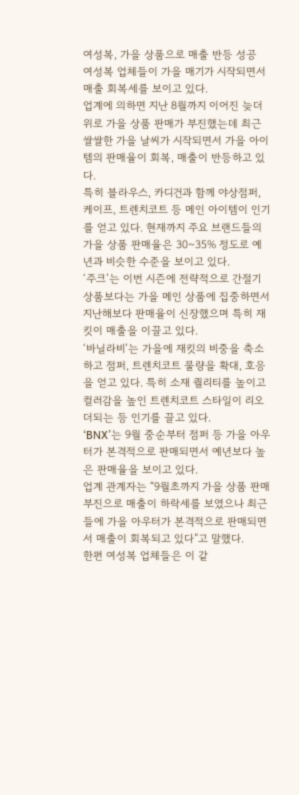여성복, 가을 상품으로 매출 반등 성공
여성복 업체들이 가을 매기가 시작되면서 매출 회복세를 보이고 있다.
업계에 의하면 지난 8월까지 이어진 늦더위로 가을 상품 판매가 부진했는데 최근 쌀쌀한 가을 날씨가 시작되면서 가을 아이템의 판매율이 회복, 매출이 반등하고 있다.
특히 블라우스, 카디건과 함께 야상점퍼, 케이프, 트렌치코트 등 메인 아이템이 인기를 얻고 있다. 현재까지 주요 브랜드들의 가을 상품 판매율은 30~35% 정도로 예년과 비슷한 수준을 보이고 있다.
‘주크’는 이번 시즌에 전략적으로 간절기 상품보다는 가을 메인 상품에 집중하면서 지난해보다 판매율이 신장했으며 특히 재킷이 매출을 이끌고 있다.
‘바닐라비’는 가을에 재킷의 비중을 축소하고 점퍼, 트렌치코트 물량을 확대, 호응을 얻고 있다. 특히 소재 퀄리티를 높이고 컬러감을 높인 트렌치코트 스타일이 리오더되는 등 인기를 끌고 있다.
‘BNX’는 9월 중순부터 점퍼 등 가을 아우터가 본격적으로 판매되면서 예년보다 높은 판매율을 보이고 있다.
업계 관계자는 “9월초까지 가을 상품 판매 부진으로 매출이 하락세를 보였으나 최근들에 가을 아우터가 본격적으로 판매되면서 매출이 회복되고 있다”고 말했다.
한편 여성복 업체들은 이 같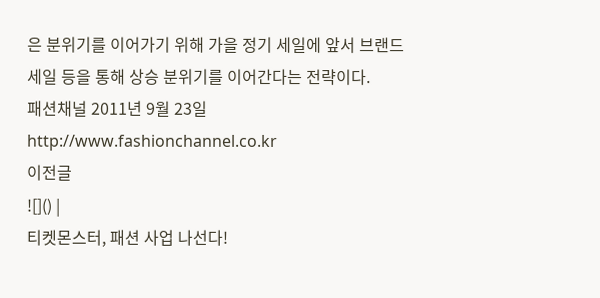은 분위기를 이어가기 위해 가을 정기 세일에 앞서 브랜드 세일 등을 통해 상승 분위기를 이어간다는 전략이다.
패션채널 2011년 9월 23일 http://www.fashionchannel.co.kr
이전글
![]() |
티켓몬스터, 패션 사업 나선다!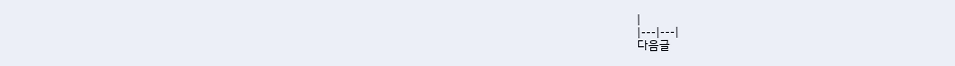|
|---|---|
다음글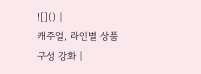![]() |
캐주얼, 라인별 상품구성 강화 |